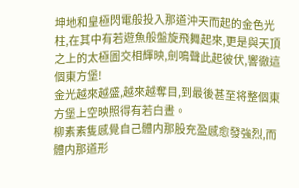坤地和皇極閃電般投入那道沖天而起的金色光柱,在其中有若遊魚般盤旋飛舞起來,更是與天頂之上的太極圖交相輝映,劍鳴聲此起彼伏,響徹這個東方堡!
金光越來越盛,越來越奪目,到最後甚至将整個東方堡上空映照得有若白晝。
柳素素隻感覺自己體内那股充盈感愈發強烈,而體内那道形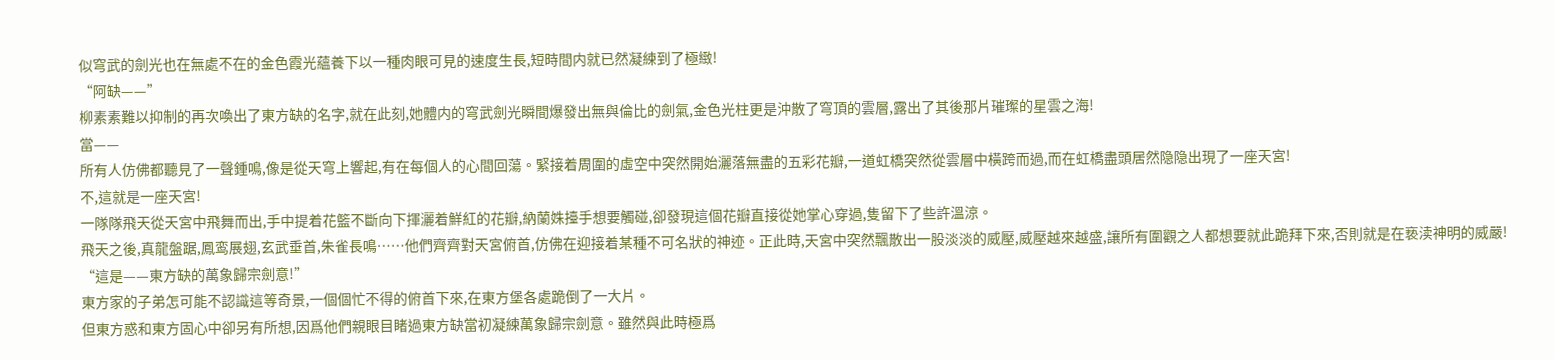似穹武的劍光也在無處不在的金色霞光蘊養下以一種肉眼可見的速度生長,短時間内就已然凝練到了極緻!
“阿缺——”
柳素素難以抑制的再次喚出了東方缺的名字,就在此刻,她體内的穹武劍光瞬間爆發出無與倫比的劍氣,金色光柱更是沖散了穹頂的雲層,露出了其後那片璀璨的星雲之海!
當——
所有人仿佛都聽見了一聲鍾鳴,像是從天穹上響起,有在每個人的心間回蕩。緊接着周圍的虛空中突然開始灑落無盡的五彩花瓣,一道虹橋突然從雲層中橫跨而過,而在虹橋盡頭居然隐隐出現了一座天宮!
不,這就是一座天宮!
一隊隊飛天從天宮中飛舞而出,手中提着花籃不斷向下揮灑着鮮紅的花瓣,納蘭姝擡手想要觸碰,卻發現這個花瓣直接從她掌心穿過,隻留下了些許溫涼。
飛天之後,真龍盤踞,鳳鸾展翅,玄武垂首,朱雀長鳴……他們齊齊對天宮俯首,仿佛在迎接着某種不可名狀的神迹。正此時,天宮中突然飄散出一股淡淡的威壓,威壓越來越盛,讓所有圍觀之人都想要就此跪拜下來,否則就是在亵渎神明的威嚴!
“這是——東方缺的萬象歸宗劍意!”
東方家的子弟怎可能不認識這等奇景,一個個忙不得的俯首下來,在東方堡各處跪倒了一大片。
但東方惑和東方固心中卻另有所想,因爲他們親眼目睹過東方缺當初凝練萬象歸宗劍意。雖然與此時極爲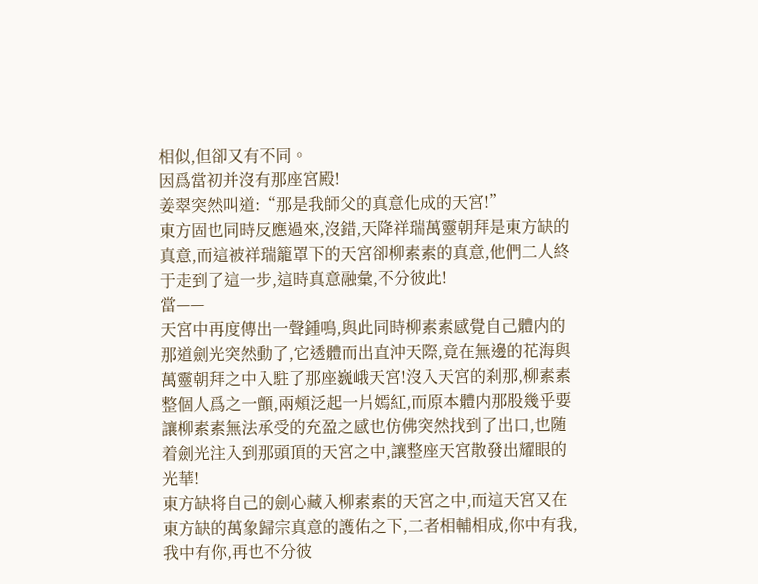相似,但卻又有不同。
因爲當初并沒有那座宮殿!
姜翠突然叫道:“那是我師父的真意化成的天宮!”
東方固也同時反應過來,沒錯,天降祥瑞萬靈朝拜是東方缺的真意,而這被祥瑞籠罩下的天宮卻柳素素的真意,他們二人終于走到了這一步,這時真意融彙,不分彼此!
當——
天宮中再度傳出一聲鍾鳴,與此同時柳素素感覺自己體内的那道劍光突然動了,它透體而出直沖天際,竟在無邊的花海與萬靈朝拜之中入駐了那座巍峨天宮!沒入天宮的刹那,柳素素整個人爲之一顫,兩頰泛起一片嫣紅,而原本體内那股幾乎要讓柳素素無法承受的充盈之感也仿佛突然找到了出口,也随着劍光注入到那頭頂的天宮之中,讓整座天宮散發出耀眼的光華!
東方缺将自己的劍心藏入柳素素的天宮之中,而這天宮又在東方缺的萬象歸宗真意的護佑之下,二者相輔相成,你中有我,我中有你,再也不分彼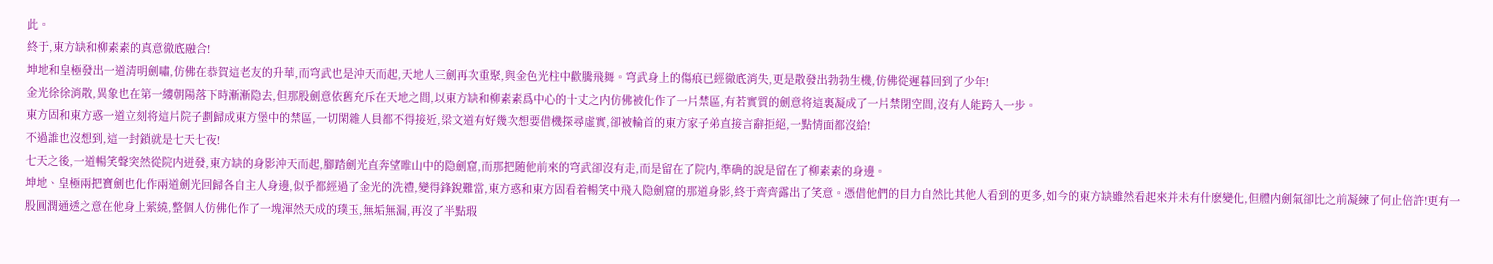此。
終于,東方缺和柳素素的真意徹底融合!
坤地和皇極發出一道清明劍嘯,仿佛在恭賀這老友的升華,而穹武也是沖天而起,天地人三劍再次重聚,與金色光柱中歡騰飛舞。穹武身上的傷痕已經徹底消失,更是散發出勃勃生機,仿佛從遲暮回到了少年!
金光徐徐消散,異象也在第一縷朝陽落下時漸漸隐去,但那股劍意依舊充斥在天地之間,以東方缺和柳素素爲中心的十丈之内仿佛被化作了一片禁區,有若實質的劍意将這裏凝成了一片禁閉空間,沒有人能跨入一步。
東方固和東方惑一道立刻将這片院子劃歸成東方堡中的禁區,一切閑雜人員都不得接近,梁文道有好幾次想要借機探尋虛實,卻被輪首的東方家子弟直接言辭拒絕,一點情面都沒給!
不過誰也沒想到,這一封鎖就是七天七夜!
七天之後,一道暢笑聲突然從院内迸發,東方缺的身影沖天而起,腳踏劍光直奔望睢山中的隐劍窟,而那把随他前來的穹武卻沒有走,而是留在了院内,準确的說是留在了柳素素的身邊。
坤地、皇極兩把寶劍也化作兩道劍光回歸各自主人身邊,似乎都經過了金光的洗禮,變得鋒銳難當,東方惑和東方固看着暢笑中飛入隐劍窟的那道身影,終于齊齊露出了笑意。憑借他們的目力自然比其他人看到的更多,如今的東方缺雖然看起來并未有什麽變化,但體内劍氣卻比之前凝練了何止倍許!更有一股圓潤通透之意在他身上萦繞,整個人仿佛化作了一塊渾然天成的璞玉,無垢無漏,再沒了半點瑕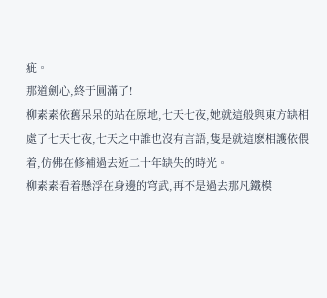疵。
那道劍心,終于圓滿了!
柳素素依舊呆呆的站在原地,七天七夜,她就這般與東方缺相處了七天七夜,七天之中誰也沒有言語,隻是就這麽相護依偎着,仿佛在修補過去近二十年缺失的時光。
柳素素看着懸浮在身邊的穹武,再不是過去那凡鐵模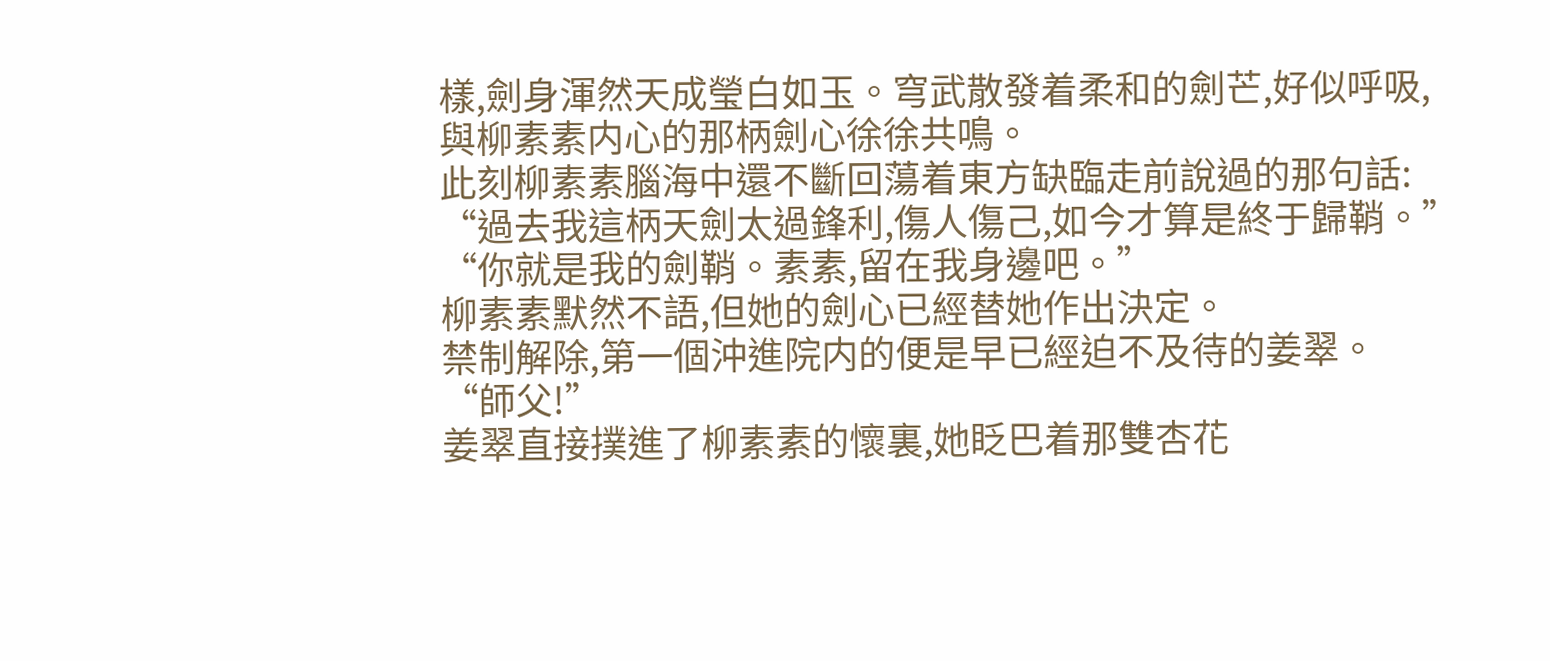樣,劍身渾然天成瑩白如玉。穹武散發着柔和的劍芒,好似呼吸,與柳素素内心的那柄劍心徐徐共鳴。
此刻柳素素腦海中還不斷回蕩着東方缺臨走前說過的那句話:
“過去我這柄天劍太過鋒利,傷人傷己,如今才算是終于歸鞘。”
“你就是我的劍鞘。素素,留在我身邊吧。”
柳素素默然不語,但她的劍心已經替她作出決定。
禁制解除,第一個沖進院内的便是早已經迫不及待的姜翠。
“師父!”
姜翠直接撲進了柳素素的懷裏,她眨巴着那雙杏花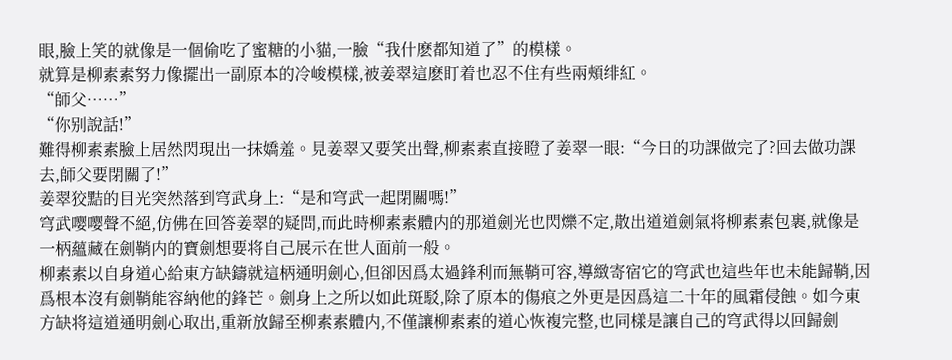眼,臉上笑的就像是一個偷吃了蜜糖的小貓,一臉“我什麽都知道了”的模樣。
就算是柳素素努力像擺出一副原本的冷峻模樣,被姜翠這麽盯着也忍不住有些兩頰绯紅。
“師父……”
“你别說話!”
難得柳素素臉上居然閃現出一抹嬌羞。見姜翠又要笑出聲,柳素素直接瞪了姜翠一眼:“今日的功課做完了?回去做功課去,師父要閉關了!”
姜翠狡黠的目光突然落到穹武身上:“是和穹武一起閉關嗎!”
穹武嘤嘤聲不絕,仿佛在回答姜翠的疑問,而此時柳素素體内的那道劍光也閃爍不定,散出道道劍氣将柳素素包裹,就像是一柄蘊藏在劍鞘内的寶劍想要将自己展示在世人面前一般。
柳素素以自身道心給東方缺鑄就這柄通明劍心,但卻因爲太過鋒利而無鞘可容,導緻寄宿它的穹武也這些年也未能歸鞘,因爲根本沒有劍鞘能容納他的鋒芒。劍身上之所以如此斑駁,除了原本的傷痕之外更是因爲這二十年的風霜侵蝕。如今東方缺将這道通明劍心取出,重新放歸至柳素素體内,不僅讓柳素素的道心恢複完整,也同樣是讓自己的穹武得以回歸劍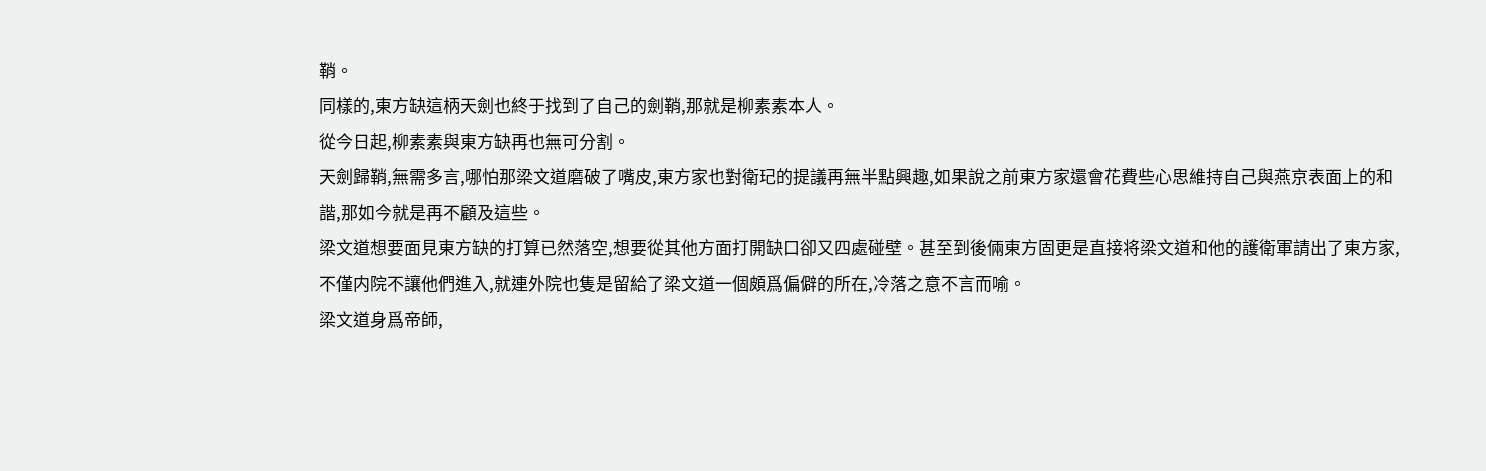鞘。
同樣的,東方缺這柄天劍也終于找到了自己的劍鞘,那就是柳素素本人。
從今日起,柳素素與東方缺再也無可分割。
天劍歸鞘,無需多言,哪怕那梁文道磨破了嘴皮,東方家也對衛玘的提議再無半點興趣,如果說之前東方家還會花費些心思維持自己與燕京表面上的和諧,那如今就是再不顧及這些。
梁文道想要面見東方缺的打算已然落空,想要從其他方面打開缺口卻又四處碰壁。甚至到後倆東方固更是直接将梁文道和他的護衛軍請出了東方家,不僅内院不讓他們進入,就連外院也隻是留給了梁文道一個頗爲偏僻的所在,冷落之意不言而喻。
梁文道身爲帝師,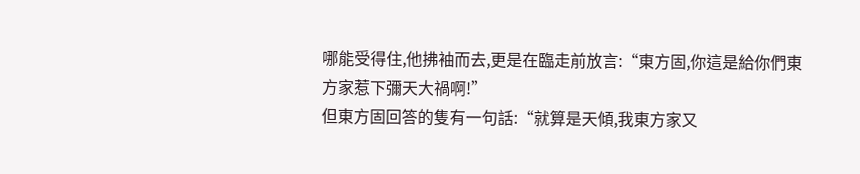哪能受得住,他拂袖而去,更是在臨走前放言:“東方固,你這是給你們東方家惹下彌天大禍啊!”
但東方固回答的隻有一句話:“就算是天傾,我東方家又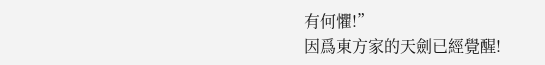有何懼!”
因爲東方家的天劍已經覺醒!